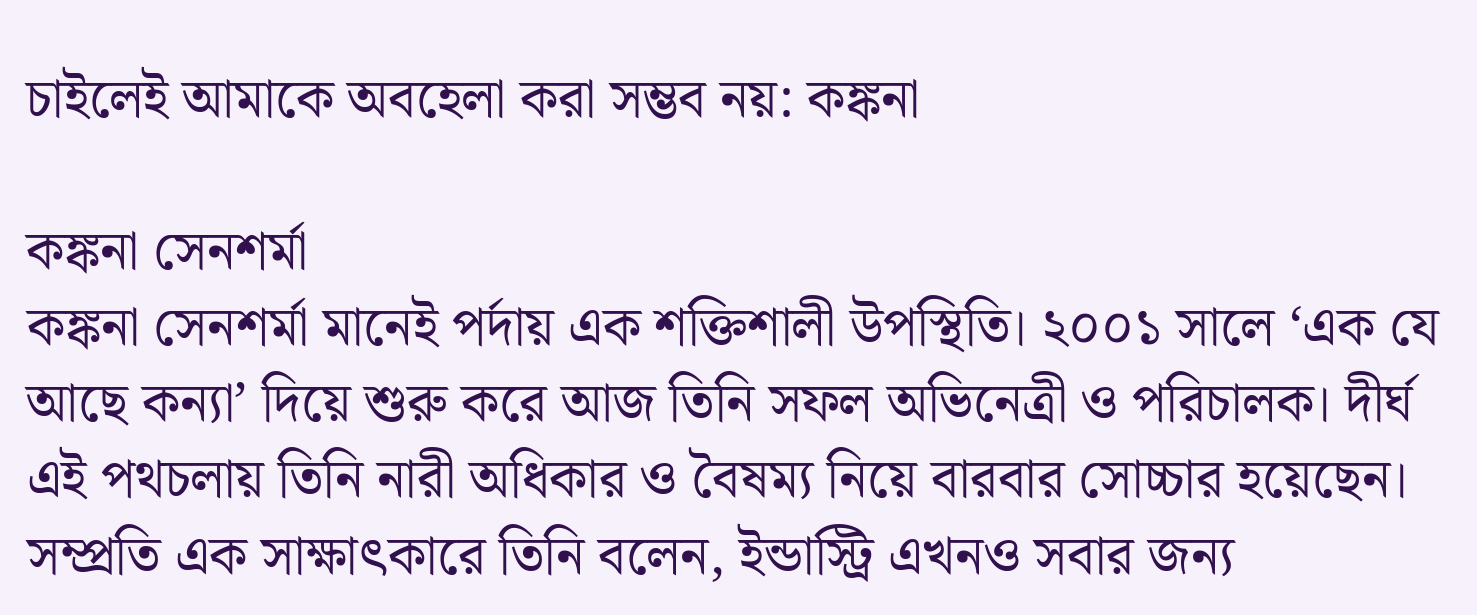চাইলেই আমাকে অবহেলা করা সম্ভব নয়: কঙ্কনা

কঙ্কনা সেনশর্মা
কঙ্কনা সেনশর্মা মানেই পর্দায় এক শক্তিশালী উপস্থিতি। ২০০১ সালে ‘এক যে আছে কন্যা’ দিয়ে শুরু করে আজ তিনি সফল অভিনেত্রী ও পরিচালক। দীর্ঘ এই পথচলায় তিনি নারী অধিকার ও বৈষম্য নিয়ে বারবার সোচ্চার হয়েছেন। সম্প্রতি এক সাক্ষাৎকারে তিনি বলেন, ইন্ডাস্ট্রি এখনও সবার জন্য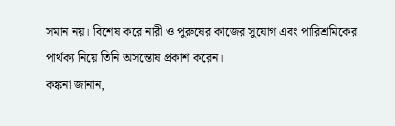সমান নয়। বিশেষ করে নারী ও পুরুষের কাজের সুযোগ এবং পারিশ্রমিকের পার্থক্য নিয়ে তিনি অসন্তোষ প্রকাশ করেন।
কঙ্কনা জানান,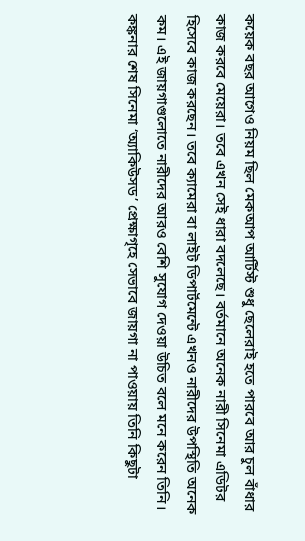কয়েক বছর আগেও নিয়ম ছিল মেকআপ আর্টিস্ট শুধু ছেলেরাই হতে পারবে আর চুল বাঁধার কাজ করবে মেয়েরা। তবে এখন সেই ধারা বদলেছে। বর্তমানে অনেক নারী সিনেমা এডিটর হিসেবে কাজ করছেন। তবে ক্যামেরা বা লাইট ডিপার্টমেন্টে এখনও নারীদের উপস্থিতি অনেক কম। এই জায়গাগুলোতে নারীদের আরও বেশি সুযোগ দেওয়া উচিত বলে মনে করেন তিনি।
কঙ্কনার শেষ সিনেমা ‘অ্যাকিউসড’ প্রেক্ষাগৃহে সেভাবে জায়গা না পাওয়ায় তিনি কিছুটা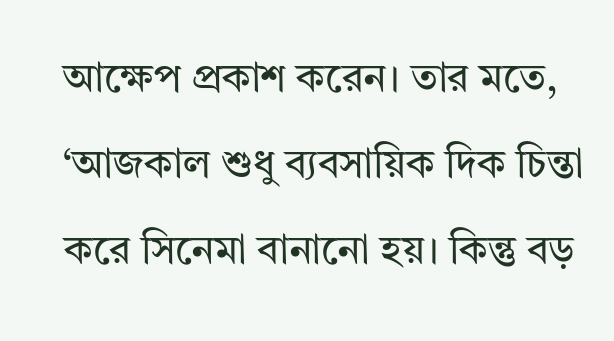আক্ষেপ প্রকাশ করেন। তার মতে, ‘আজকাল শুধু ব্যবসায়িক দিক চিন্তা করে সিনেমা বানানো হয়। কিন্তু বড়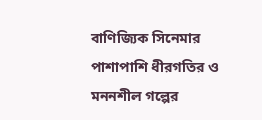বাণিজ্যিক সিনেমার পাশাপাশি ধীরগতির ও মননশীল গল্পের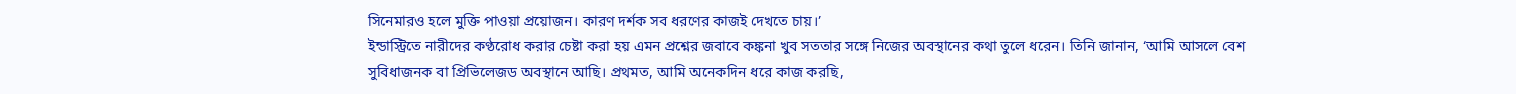সিনেমারও হলে মুক্তি পাওয়া প্রয়োজন। কারণ দর্শক সব ধরণের কাজই দেখতে চায়।’
ইন্ডাস্ট্রিতে নারীদের কণ্ঠরোধ করার চেষ্টা করা হয় এমন প্রশ্নের জবাবে কঙ্কনা খুব সততার সঙ্গে নিজের অবস্থানের কথা তুলে ধরেন। তিনি জানান, ‘আমি আসলে বেশ সুবিধাজনক বা প্রিভিলেজড অবস্থানে আছি। প্রথমত, আমি অনেকদিন ধরে কাজ করছি,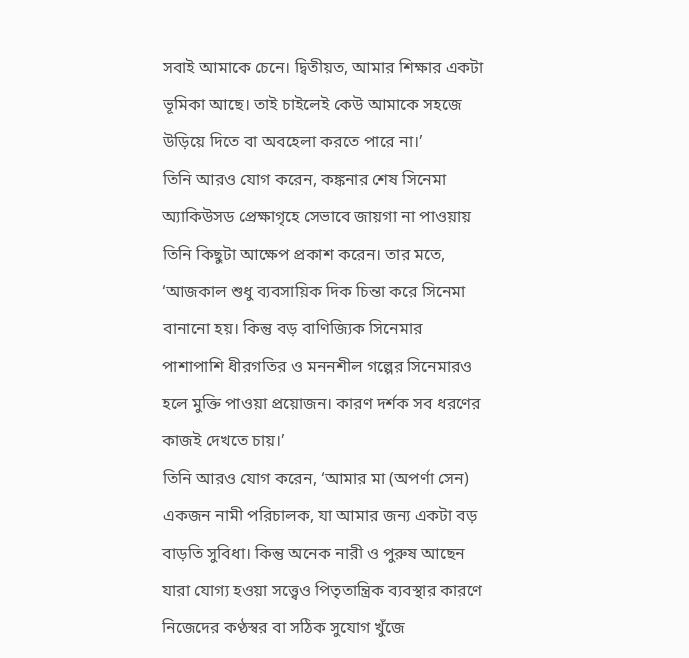সবাই আমাকে চেনে। দ্বিতীয়ত, আমার শিক্ষার একটা ভূমিকা আছে। তাই চাইলেই কেউ আমাকে সহজে উড়িয়ে দিতে বা অবহেলা করতে পারে না।’
তিনি আরও যোগ করেন, কঙ্কনার শেষ সিনেমা অ্যাকিউসড প্রেক্ষাগৃহে সেভাবে জায়গা না পাওয়ায় তিনি কিছুটা আক্ষেপ প্রকাশ করেন। তার মতে, ‘আজকাল শুধু ব্যবসায়িক দিক চিন্তা করে সিনেমা বানানো হয়। কিন্তু বড় বাণিজ্যিক সিনেমার পাশাপাশি ধীরগতির ও মননশীল গল্পের সিনেমারও হলে মুক্তি পাওয়া প্রয়োজন। কারণ দর্শক সব ধরণের কাজই দেখতে চায়।’
তিনি আরও যোগ করেন, ‘আমার মা (অপর্ণা সেন) একজন নামী পরিচালক, যা আমার জন্য একটা বড় বাড়তি সুবিধা। কিন্তু অনেক নারী ও পুরুষ আছেন যারা যোগ্য হওয়া সত্ত্বেও পিতৃতান্ত্রিক ব্যবস্থার কারণে নিজেদের কণ্ঠস্বর বা সঠিক সুযোগ খুঁজে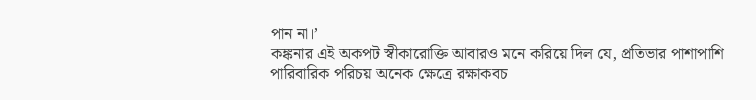পান না।’
কঙ্কনার এই অকপট স্বীকারোক্তি আবারও মনে করিয়ে দিল যে, প্রতিভার পাশাপাশি পারিবারিক পরিচয় অনেক ক্ষেত্রে রক্ষাকবচ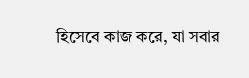হিসেবে কাজ করে, যা সবার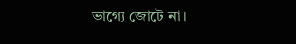ভাগ্যে জোটে না।